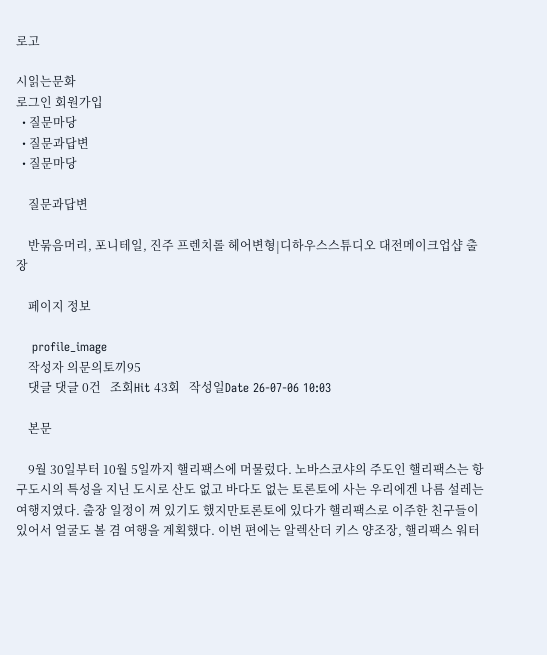로고

시읽는문화
로그인 회원가입
  • 질문마당
  • 질문과답변
  • 질문마당

    질문과답변

    반묶음머리, 포니테일, 진주 프렌치롤 헤어변형|디하우스스튜디오 대전메이크업샵 출장

    페이지 정보

    profile_image
    작성자 의문의토끼95
    댓글 댓글 0건   조회Hit 43회   작성일Date 26-07-06 10:03

    본문

    9월 30일부터 10월 5일까지 핼리팩스에 머물렀다. 노바스코샤의 주도인 핼리팩스는 항구도시의 특성을 지닌 도시로 산도 없고 바다도 없는 토론토에 사는 우리에겐 나름 설레는 여행지였다. 출장 일정이 껴 있기도 했지만토론토에 있다가 핼리팩스로 이주한 친구들이 있어서 얼굴도 볼 겸 여행을 계획했다. 이번 편에는 알렉산더 키스 양조장, 핼리팩스 워터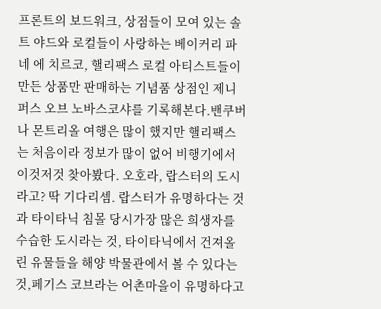프론트의 보드워크, 상점들이 모여 있는 솔트 야드와 로컬들이 사랑하는 베이커리 파네 에 치르코, 핼리팩스 로컬 아티스트들이 만든 상품만 판매하는 기념품 상점인 제니퍼스 오브 노바스코샤를 기록해본다.밴쿠버나 몬트리올 여행은 많이 했지만 핼리팩스는 처음이라 정보가 많이 없어 비행기에서 이것저것 찾아봤다. 오호라, 랍스터의 도시라고? 딱 기다리셈. 랍스터가 유명하다는 것과 타이타닉 침몰 당시가장 많은 희생자를 수습한 도시라는 것, 타이타닉에서 건져올린 유물들을 해양 박물관에서 볼 수 있다는 것,페기스 코브라는 어촌마을이 유명하다고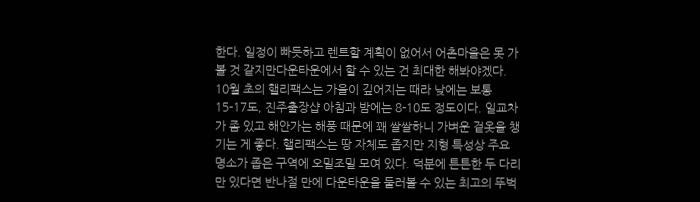한다. 일정이 빠듯하고 렌트할 계획이 없어서 어촌마을은 못 가볼 것 같지만다운타운에서 할 수 있는 건 최대한 해봐야겠다. 10월 초의 핼리팩스는 가을이 깊어지는 때라 낮에는 보통 15-17도, 진주출장샵 아침과 밤에는 8-10도 정도이다. 일교차가 좀 있고 해안가는 해풍 때문에 꽤 쌀쌀하니 가벼운 겉옷을 챙기는 게 좋다. 핼리팩스는 땅 자체도 좁지만 지형 특성상 주요 명소가 좁은 구역에 오밀조밀 모여 있다. 덕분에 튼튼한 두 다리만 있다면 반나절 만에 다운타운을 둘러볼 수 있는 최고의 뚜벅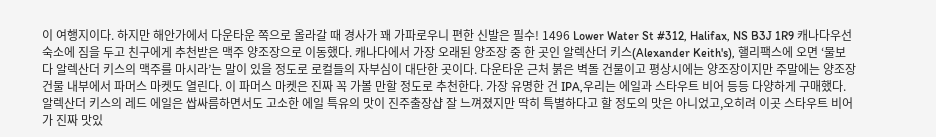이 여행지이다. 하지만 해안가에서 다운타운 쪽으로 올라갈 때 경사가 꽤 가파로우니 편한 신발은 필수! 1496 Lower Water St #312, Halifax, NS B3J 1R9 캐나다우선 숙소에 짐을 두고 친구에게 추천받은 맥주 양조장으로 이동했다. 캐나다에서 가장 오래된 양조장 중 한 곳인 알렉산더 키스(Alexander Keith's), 핼리팩스에 오면 ‘물보다 알렉산더 키스의 맥주를 마시라’는 말이 있을 정도로 로컬들의 자부심이 대단한 곳이다. 다운타운 근처 붉은 벽돌 건물이고 평상시에는 양조장이지만 주말에는 양조장 건물 내부에서 파머스 마켓도 열린다. 이 파머스 마켓은 진짜 꼭 가볼 만할 정도로 추천한다. 가장 유명한 건 IPA,우리는 에일과 스타우트 비어 등등 다양하게 구매했다. 알렉산더 키스의 레드 에일은 쌉싸름하면서도 고소한 에일 특유의 맛이 진주출장샵 잘 느껴졌지만 딱히 특별하다고 할 정도의 맛은 아니었고,오히려 이곳 스타우트 비어가 진짜 맛있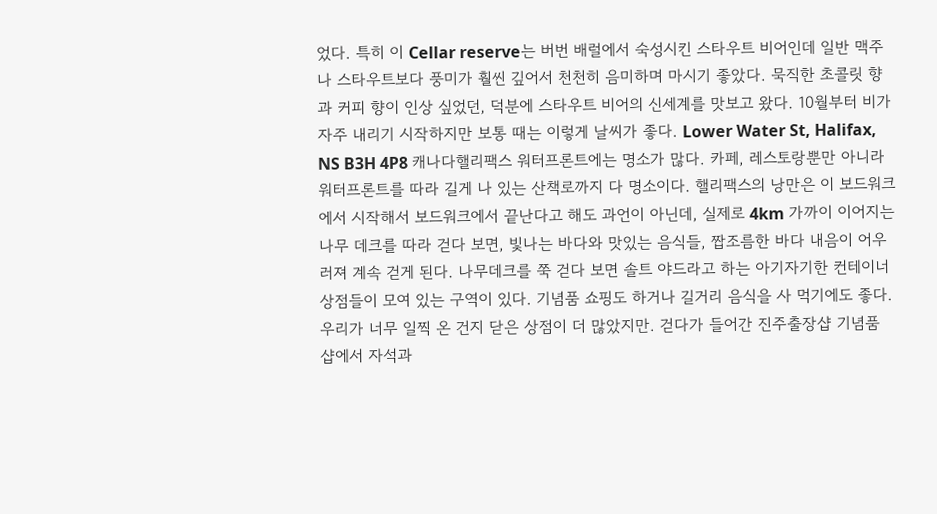었다. 특히 이 Cellar reserve는 버번 배럴에서 숙성시킨 스타우트 비어인데 일반 맥주나 스타우트보다 풍미가 훨씬 깊어서 천천히 음미하며 마시기 좋았다. 묵직한 초콜릿 향과 커피 향이 인상 싶었던, 덕분에 스타우트 비어의 신세계를 맛보고 왔다. 10월부터 비가 자주 내리기 시작하지만 보통 때는 이렇게 날씨가 좋다. Lower Water St, Halifax, NS B3H 4P8 캐나다핼리팩스 워터프론트에는 명소가 많다. 카페, 레스토랑뿐만 아니라 워터프론트를 따라 길게 나 있는 산책로까지 다 명소이다. 핼리팩스의 낭만은 이 보드워크에서 시작해서 보드워크에서 끝난다고 해도 과언이 아닌데, 실제로 4km 가까이 이어지는 나무 데크를 따라 걷다 보면, 빛나는 바다와 맛있는 음식들, 짭조름한 바다 내음이 어우러져 계속 걷게 된다. 나무데크를 쭉 걷다 보면 솔트 야드라고 하는 아기자기한 컨테이너 상점들이 모여 있는 구역이 있다. 기념품 쇼핑도 하거나 길거리 음식을 사 먹기에도 좋다. 우리가 너무 일찍 온 건지 닫은 상점이 더 많았지만. 걷다가 들어간 진주출장샵 기념품 샵에서 자석과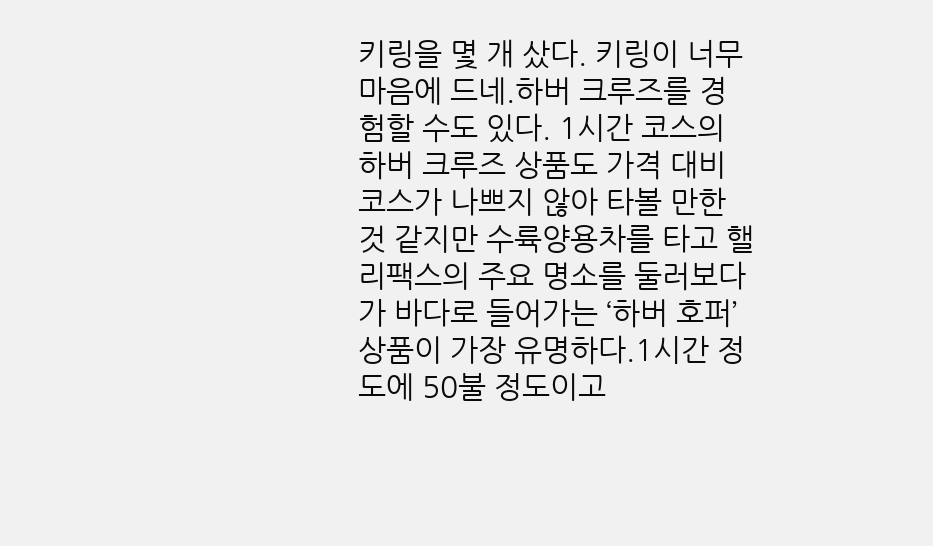키링을 몇 개 샀다. 키링이 너무 마음에 드네.하버 크루즈를 경험할 수도 있다. 1시간 코스의 하버 크루즈 상품도 가격 대비 코스가 나쁘지 않아 타볼 만한 것 같지만 수륙양용차를 타고 핼리팩스의 주요 명소를 둘러보다가 바다로 들어가는 ‘하버 호퍼’ 상품이 가장 유명하다.1시간 정도에 50불 정도이고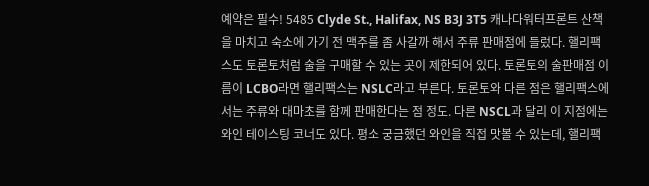예약은 필수! 5485 Clyde St., Halifax, NS B3J 3T5 캐나다워터프론트 산책을 마치고 숙소에 가기 전 맥주를 좀 사갈까 해서 주류 판매점에 들렀다. 핼리팩스도 토론토처럼 술을 구매할 수 있는 곳이 제한되어 있다. 토론토의 술판매점 이름이 LCBO라면 핼리팩스는 NSLC라고 부른다. 토론토와 다른 점은 핼리팩스에서는 주류와 대마초를 함께 판매한다는 점 정도. 다른 NSCL과 달리 이 지점에는 와인 테이스팅 코너도 있다. 평소 궁금했던 와인을 직접 맛볼 수 있는데, 핼리팩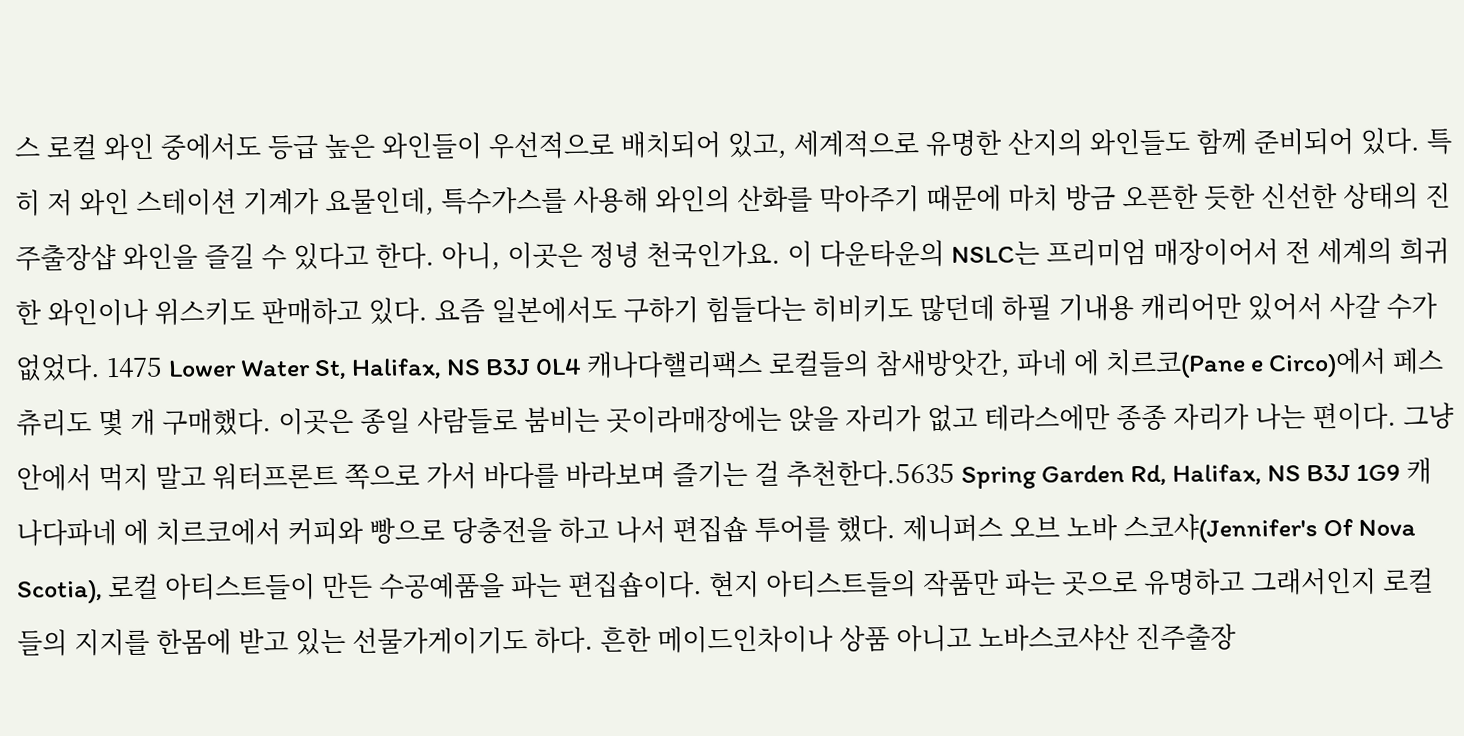스 로컬 와인 중에서도 등급 높은 와인들이 우선적으로 배치되어 있고, 세계적으로 유명한 산지의 와인들도 함께 준비되어 있다. 특히 저 와인 스테이션 기계가 요물인데, 특수가스를 사용해 와인의 산화를 막아주기 때문에 마치 방금 오픈한 듯한 신선한 상태의 진주출장샵 와인을 즐길 수 있다고 한다. 아니, 이곳은 정녕 천국인가요. 이 다운타운의 NSLC는 프리미엄 매장이어서 전 세계의 희귀한 와인이나 위스키도 판매하고 있다. 요즘 일본에서도 구하기 힘들다는 히비키도 많던데 하필 기내용 캐리어만 있어서 사갈 수가 없었다. 1475 Lower Water St, Halifax, NS B3J 0L4 캐나다핼리팩스 로컬들의 참새방앗간, 파네 에 치르코(Pane e Circo)에서 페스츄리도 몇 개 구매했다. 이곳은 종일 사람들로 붐비는 곳이라매장에는 앉을 자리가 없고 테라스에만 종종 자리가 나는 편이다. 그냥 안에서 먹지 말고 워터프론트 쪽으로 가서 바다를 바라보며 즐기는 걸 추천한다.5635 Spring Garden Rd, Halifax, NS B3J 1G9 캐나다파네 에 치르코에서 커피와 빵으로 당충전을 하고 나서 편집숍 투어를 했다. 제니퍼스 오브 노바 스코샤(Jennifer's Of Nova Scotia), 로컬 아티스트들이 만든 수공예품을 파는 편집숍이다. 현지 아티스트들의 작품만 파는 곳으로 유명하고 그래서인지 로컬들의 지지를 한몸에 받고 있는 선물가게이기도 하다. 흔한 메이드인차이나 상품 아니고 노바스코샤산 진주출장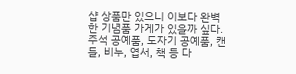샵 상품만 있으니 이보다 완벽한 기념품 가게가 있을까 싶다. 주석 공예품, 도자기 공예품, 캔들, 비누, 엽서, 책 등 다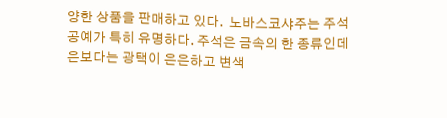양한 상품을 판매하고 있다.  노바스코샤주는 주석 공예가 특히 유명하다. 주석은 금속의 한 종류인데 은보다는 광택이 은은하고 변색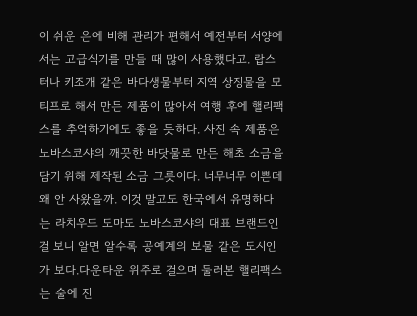이 쉬운 은에 비해 관리가 편해서 예전부터 서양에서는 고급식기를 만들 때 많이 사용했다고. 랍스터나 키조개 같은 바다생물부터 지역 상징물을 모티프로 해서 만든 제품이 많아서 여행 후에 핼리팩스를 추억하기에도 좋을 듯하다. 사진 속 제품은 노바스코샤의 깨끗한 바닷물로 만든 해초 소금을 담기 위해 제작된 소금 그릇이다. 너무너무 이쁜데 왜 안 사왔을까. 이것 말고도 한국에서 유명하다는 라치우드 도마도 노바스코샤의 대표 브랜드인 걸 보니 알면 알수록 공예계의 보물 같은 도시인가 보다.다운타운 위주로 걸으며 둘러본 핼리팩스는 술에 진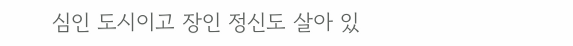심인 도시이고 장인 정신도 살아 있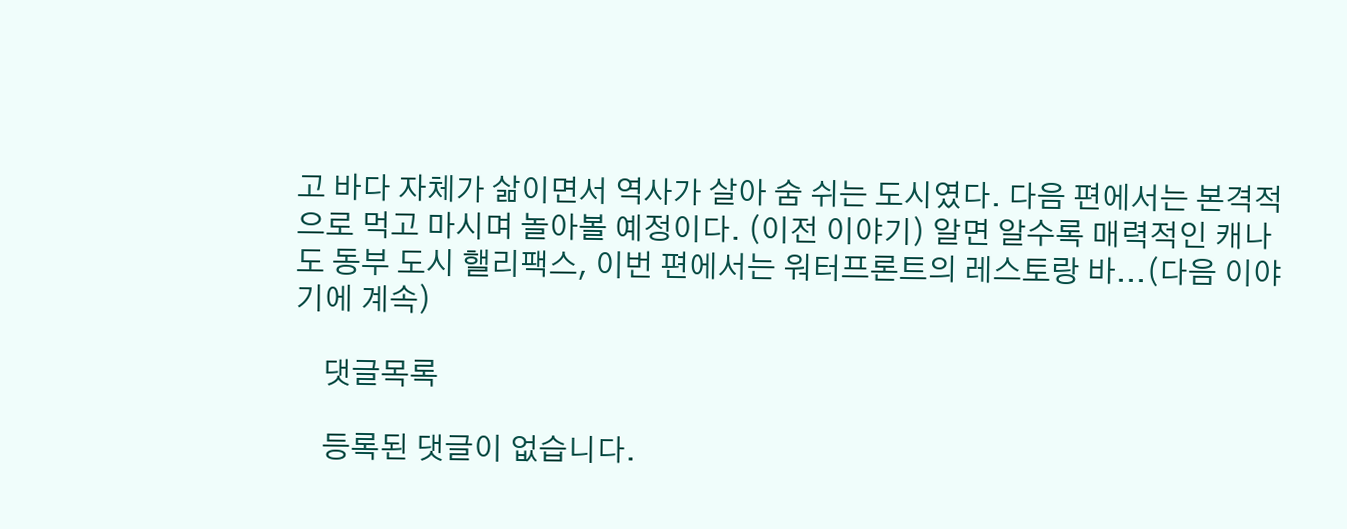고 바다 자체가 삶이면서 역사가 살아 숨 쉬는 도시였다. 다음 편에서는 본격적으로 먹고 마시며 놀아볼 예정이다. (이전 이야기) 알면 알수록 매력적인 캐나도 동부 도시 핼리팩스, 이번 편에서는 워터프론트의 레스토랑 바...(다음 이야기에 계속)

    댓글목록

    등록된 댓글이 없습니다.